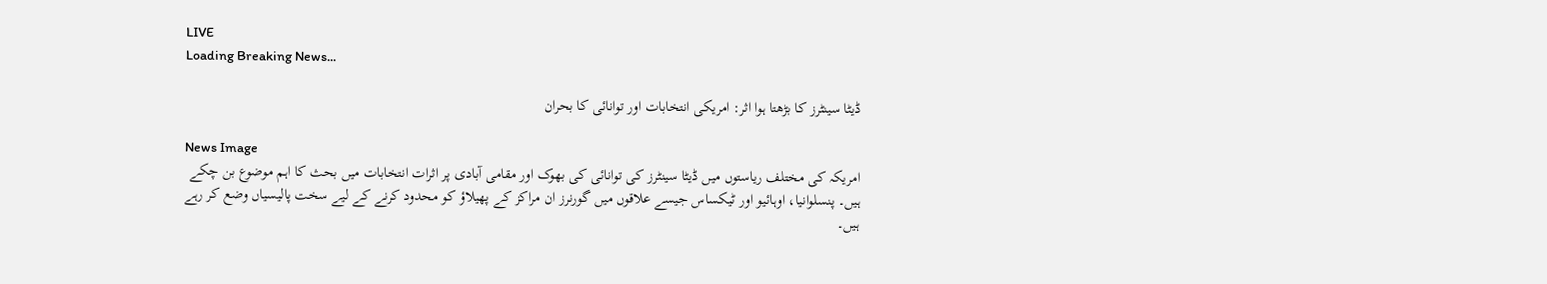LIVE
Loading Breaking News...

ڈیٹا سینٹرز کا بڑھتا ہوا اثر: امریکی انتخابات اور توانائی کا بحران

News Image
امریکہ کی مختلف ریاستوں میں ڈیٹا سینٹرز کی توانائی کی بھوک اور مقامی آبادی پر اثرات انتخابات میں بحث کا اہم موضوع بن چکے ہیں۔ پنسلوانیا، اوہائیو اور ٹیکساس جیسے علاقوں میں گورنرز ان مراکز کے پھیلاؤ کو محدود کرنے کے لیے سخت پالیسیاں وضع کر رہے ہیں۔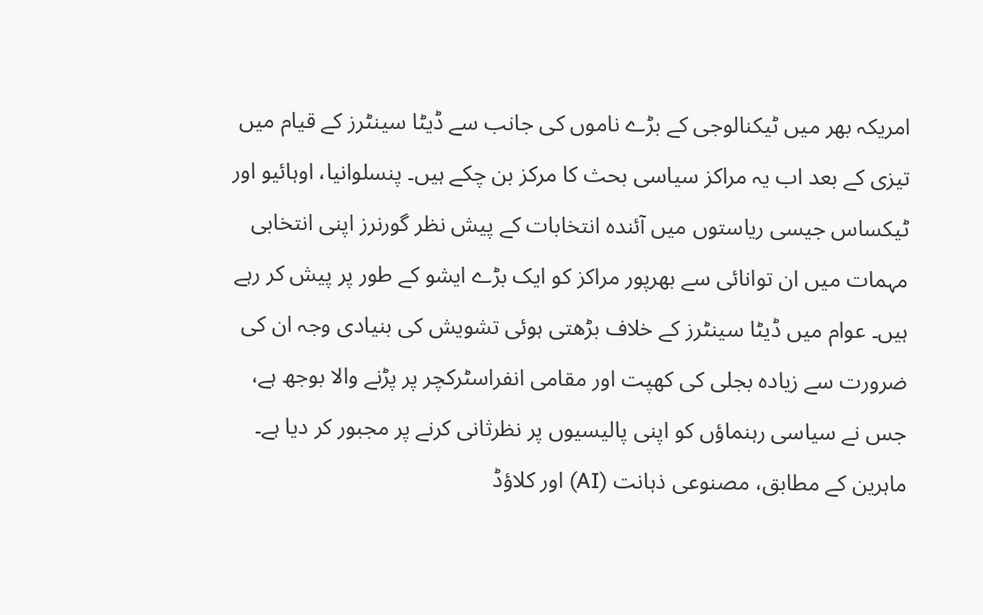امریکہ بھر میں ٹیکنالوجی کے بڑے ناموں کی جانب سے ڈیٹا سینٹرز کے قیام میں تیزی کے بعد اب یہ مراکز سیاسی بحث کا مرکز بن چکے ہیں۔ پنسلوانیا، اوہائیو اور ٹیکساس جیسی ریاستوں میں آئندہ انتخابات کے پیش نظر گورنرز اپنی انتخابی مہمات میں ان توانائی سے بھرپور مراکز کو ایک بڑے ایشو کے طور پر پیش کر رہے ہیں۔ عوام میں ڈیٹا سینٹرز کے خلاف بڑھتی ہوئی تشویش کی بنیادی وجہ ان کی ضرورت سے زیادہ بجلی کی کھپت اور مقامی انفراسٹرکچر پر پڑنے والا بوجھ ہے، جس نے سیاسی رہنماؤں کو اپنی پالیسیوں پر نظرثانی کرنے پر مجبور کر دیا ہے۔ ماہرین کے مطابق، مصنوعی ذہانت (AI) اور کلاؤڈ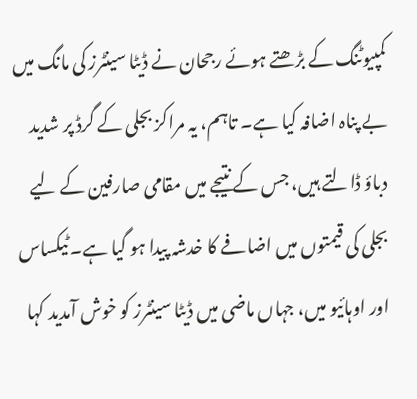کمپیوٹنگ کے بڑھتے ہوئے رجحان نے ڈیٹا سینٹرز کی مانگ میں بے پناہ اضافہ کیا ہے۔ تاہم، یہ مراکز بجلی کے گرڈ پر شدید دباؤ ڈالتے ہیں، جس کے نتیجے میں مقامی صارفین کے لیے بجلی کی قیمتوں میں اضافے کا خدشہ پیدا ہو گیا ہے۔ ٹیکساس اور اوہائیو میں، جہاں ماضی میں ڈیٹا سینٹرز کو خوش آمدید کہا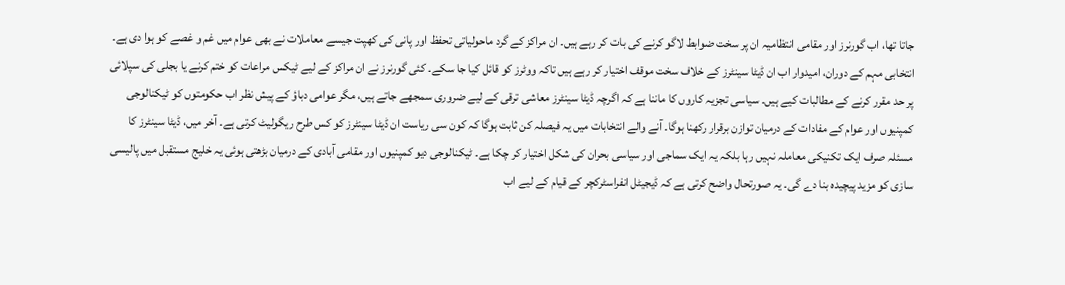جاتا تھا، اب گورنرز اور مقامی انتظامیہ ان پر سخت ضوابط لاگو کرنے کی بات کر رہے ہیں۔ ان مراکز کے گرد ماحولیاتی تحفظ اور پانی کی کھپت جیسے معاملات نے بھی عوام میں غم و غصے کو ہوا دی ہے۔ انتخابی مہم کے دوران، امیدوار اب ان ڈیٹا سینٹرز کے خلاف سخت موقف اختیار کر رہے ہیں تاکہ ووٹرز کو قائل کیا جا سکے۔ کئی گورنرز نے ان مراکز کے لیے ٹیکس مراعات کو ختم کرنے یا بجلی کی سپلائی پر حد مقرر کرنے کے مطالبات کیے ہیں۔ سیاسی تجزیہ کاروں کا ماننا ہے کہ اگرچہ ڈیٹا سینٹرز معاشی ترقی کے لیے ضروری سمجھے جاتے ہیں، مگر عوامی دباؤ کے پیش نظر اب حکومتوں کو ٹیکنالوجی کمپنیوں اور عوام کے مفادات کے درمیان توازن برقرار رکھنا ہوگا۔ آنے والے انتخابات میں یہ فیصلہ کن ثابت ہوگا کہ کون سی ریاست ان ڈیٹا سینٹرز کو کس طرح ریگولیٹ کرتی ہے۔ آخر میں، ڈیٹا سینٹرز کا مسئلہ صرف ایک تکنیکی معاملہ نہیں رہا بلکہ یہ ایک سماجی اور سیاسی بحران کی شکل اختیار کر چکا ہے۔ ٹیکنالوجی دیو کمپنیوں اور مقامی آبادی کے درمیان بڑھتی ہوئی یہ خلیج مستقبل میں پالیسی سازی کو مزید پیچیدہ بنا دے گی۔ یہ صورتحال واضح کرتی ہے کہ ڈیجیٹل انفراسٹرکچر کے قیام کے لیے اب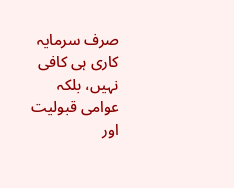صرف سرمایہ کاری ہی کافی نہیں، بلکہ عوامی قبولیت اور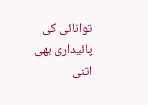توانائی کی پائیداری بھی اتنی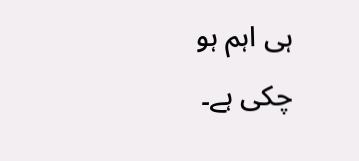ہی اہم ہو چکی ہے۔